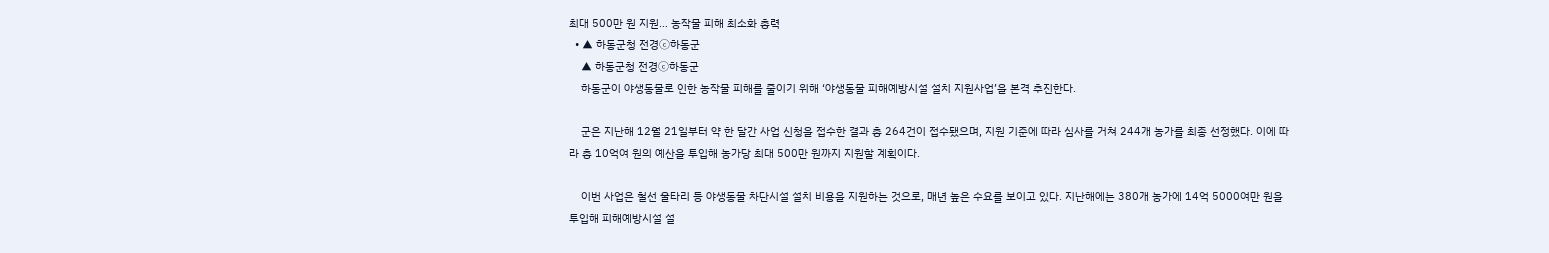최대 500만 원 지원… 농작물 피해 최소화 총력
  • ▲ 하동군청 전경ⓒ하동군
    ▲ 하동군청 전경ⓒ하동군
    하동군이 야생동물로 인한 농작물 피해를 줄이기 위해 ‘야생동물 피해예방시설 설치 지원사업’을 본격 추진한다.

    군은 지난해 12월 21일부터 약 한 달간 사업 신청을 접수한 결과 총 264건이 접수됐으며, 지원 기준에 따라 심사를 거쳐 244개 농가를 최종 선정했다. 이에 따라 총 10억여 원의 예산을 투입해 농가당 최대 500만 원까지 지원할 계획이다.

    이번 사업은 철선 울타리 등 야생동물 차단시설 설치 비용을 지원하는 것으로, 매년 높은 수요를 보이고 있다. 지난해에는 380개 농가에 14억 5000여만 원을 투입해 피해예방시설 설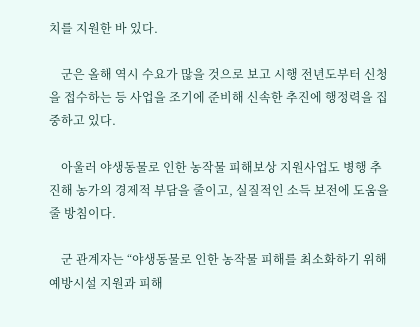치를 지원한 바 있다.

    군은 올해 역시 수요가 많을 것으로 보고 시행 전년도부터 신청을 접수하는 등 사업을 조기에 준비해 신속한 추진에 행정력을 집중하고 있다.

    아울러 야생동물로 인한 농작물 피해보상 지원사업도 병행 추진해 농가의 경제적 부담을 줄이고, 실질적인 소득 보전에 도움을 줄 방침이다.

    군 관계자는 “야생동물로 인한 농작물 피해를 최소화하기 위해 예방시설 지원과 피해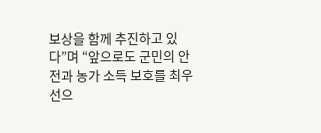보상을 함께 추진하고 있다”며 “앞으로도 군민의 안전과 농가 소득 보호를 최우선으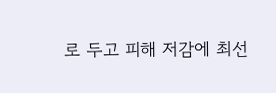로 두고 피해 저감에 최선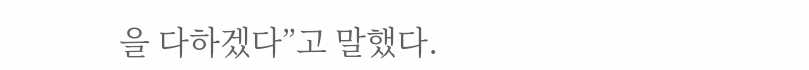을 다하겠다”고 말했다.